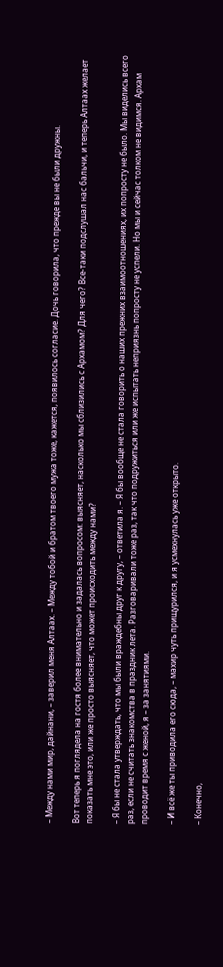– Между нами мир, дайнани, – заверил меня Алтаах. – Между тобой и братом твоего мужа тоже, кажется, появилось согласие. Дочь говорила, что прежде вы не были дружны.

Вот теперь я поглядела на гостя более внимательно и задалась вопросом: выясняет, насколько мы сблизились с Архамом? Для чего? Все-таки подслушал нас бальчи, и теперь Алтаах желает показать мне это, или же просто выясняет, что может происходить между нами?

– Я бы не стала утверждать, что мы были враждебны друг к другу, – ответила я. – Я бы вообще не стала говорить о наших прежних взаимоотношениях, их попросту не было. Мы виделись всего раз, если не считать знакомства в праздник лета. Разговаривали тоже раз, так что подружиться или же испытать неприязнь попросту не успели. Но мы и сейчас толком не видимся. Архам проводит время с женой, я – за занятиями.

– И всё же ты приводила его сюда, – махир чуть прищурился, и я усмехнулась уже открыто.

– Конечно,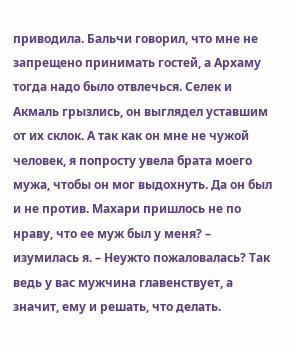приводила. Бальчи говорил, что мне не запрещено принимать гостей, а Архаму тогда надо было отвлечься. Селек и Акмаль грызлись, он выглядел уставшим от их склок. А так как он мне не чужой человек, я попросту увела брата моего мужа, чтобы он мог выдохнуть. Да он был и не против. Махари пришлось не по нраву, что ее муж был у меня? – изумилась я. – Неужто пожаловалась? Так ведь у вас мужчина главенствует, а значит, ему и решать, что делать.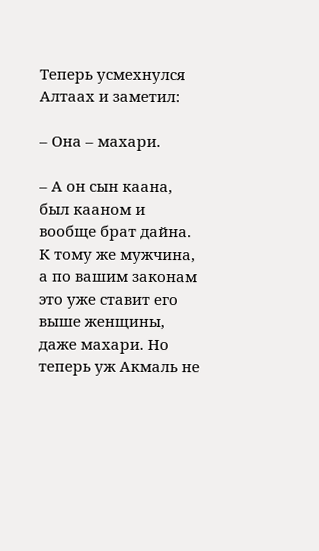Теперь усмехнулся Алтаах и заметил:

– Она – махари.

– А он сын каана, был кааном и вообще брат дайна. К тому же мужчина, а по вашим законам это уже ставит его выше женщины, даже махари. Но теперь уж Акмаль не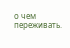о чем переживать.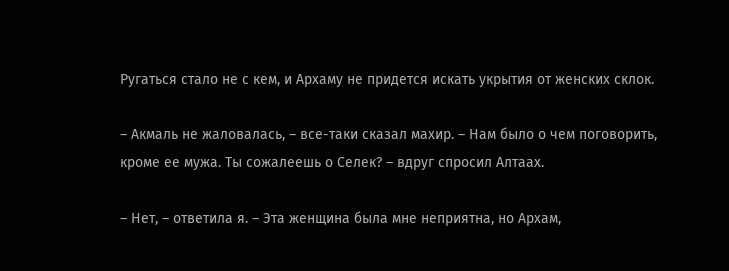Ругаться стало не с кем, и Архаму не придется искать укрытия от женских склок.

– Акмаль не жаловалась, – все-таки сказал махир. – Нам было о чем поговорить, кроме ее мужа. Ты сожалеешь о Селек? – вдруг спросил Алтаах.

– Нет, – ответила я. – Эта женщина была мне неприятна, но Архам,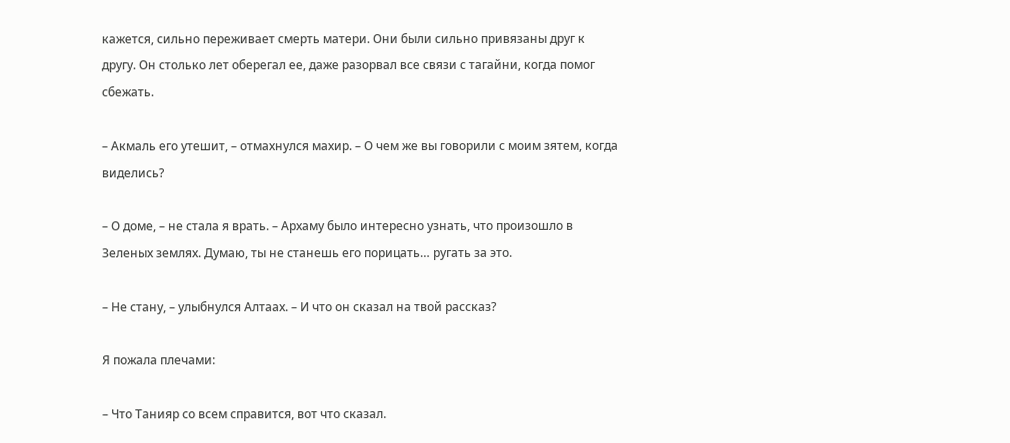кажется, сильно переживает смерть матери. Они были сильно привязаны друг к другу. Он столько лет оберегал ее, даже разорвал все связи с тагайни, когда помог сбежать.

– Акмаль его утешит, – отмахнулся махир. – О чем же вы говорили с моим зятем, когда виделись?

– О доме, – не стала я врать. – Архаму было интересно узнать, что произошло в Зеленых землях. Думаю, ты не станешь его порицать… ругать за это.

– Не стану, – улыбнулся Алтаах. – И что он сказал на твой рассказ?

Я пожала плечами:

– Что Танияр со всем справится, вот что сказал.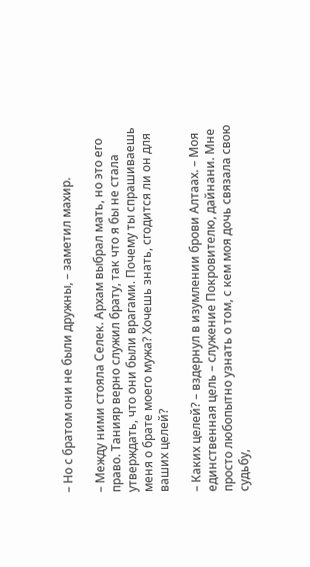– Но с братом они не были дружны, – заметил махир.

– Между ними стояла Селек. Архам выбрал мать, но это его право. Танияр верно служил брату, так что я бы не стала утверждать, что они были врагами. Почему ты спрашиваешь меня о брате моего мужа? Хочешь знать, сгодится ли он для ваших целей?

– Каких целей? – вздернул в изумлении брови Алтаах. – Моя единственная цель – служение Покровителю, дайнани. Мне просто любопытно узнать о том, с кем моя дочь связала свою судьбу,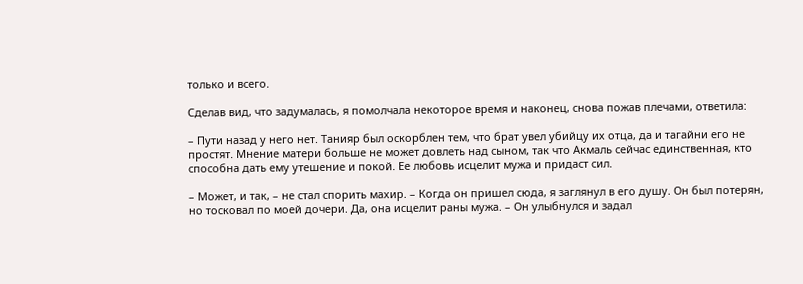только и всего.

Сделав вид, что задумалась, я помолчала некоторое время и наконец, снова пожав плечами, ответила:

– Пути назад у него нет. Танияр был оскорблен тем, что брат увел убийцу их отца, да и тагайни его не простят. Мнение матери больше не может довлеть над сыном, так что Акмаль сейчас единственная, кто способна дать ему утешение и покой. Ее любовь исцелит мужа и придаст сил.

– Может, и так, – не стал спорить махир. – Когда он пришел сюда, я заглянул в его душу. Он был потерян, но тосковал по моей дочери. Да, она исцелит раны мужа. – Он улыбнулся и задал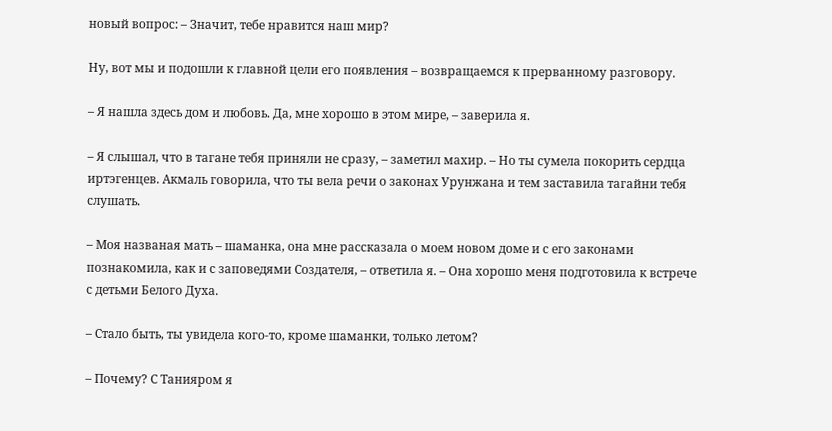новый вопрос: – Значит, тебе нравится наш мир?

Ну, вот мы и подошли к главной цели его появления – возвращаемся к прерванному разговору.

– Я нашла здесь дом и любовь. Да, мне хорошо в этом мире, – заверила я.

– Я слышал, что в тагане тебя приняли не сразу, – заметил махир. – Но ты сумела покорить сердца иртэгенцев. Акмаль говорила, что ты вела речи о законах Урунжана и тем заставила тагайни тебя слушать.

– Моя названая мать – шаманка, она мне рассказала о моем новом доме и с его законами познакомила, как и с заповедями Создателя, – ответила я. – Она хорошо меня подготовила к встрече с детьми Белого Духа.

– Стало быть, ты увидела кого-то, кроме шаманки, только летом?

– Почему? С Танияром я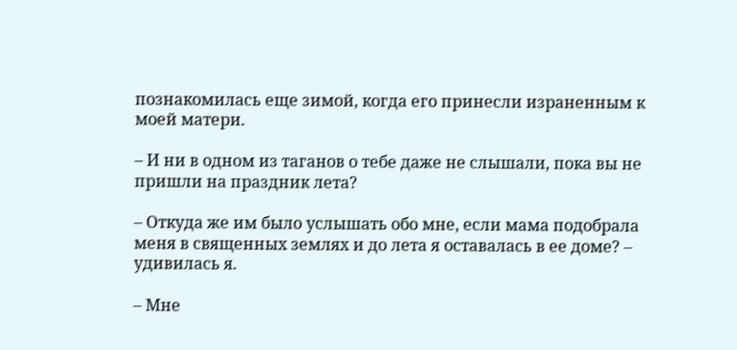познакомилась еще зимой, когда его принесли израненным к моей матери.

– И ни в одном из таганов о тебе даже не слышали, пока вы не пришли на праздник лета?

– Откуда же им было услышать обо мне, если мама подобрала меня в священных землях и до лета я оставалась в ее доме? – удивилась я.

– Мне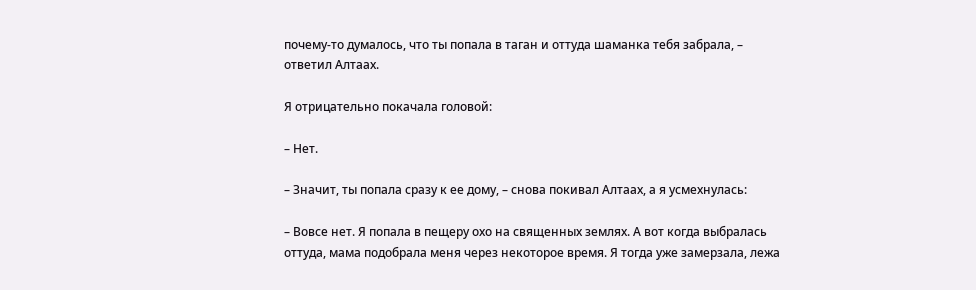почему-то думалось, что ты попала в таган и оттуда шаманка тебя забрала, – ответил Алтаах.

Я отрицательно покачала головой:

– Нет.

– Значит, ты попала сразу к ее дому, – снова покивал Алтаах, а я усмехнулась:

– Вовсе нет. Я попала в пещеру охо на священных землях. А вот когда выбралась оттуда, мама подобрала меня через некоторое время. Я тогда уже замерзала, лежа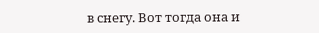в снегу. Вот тогда она и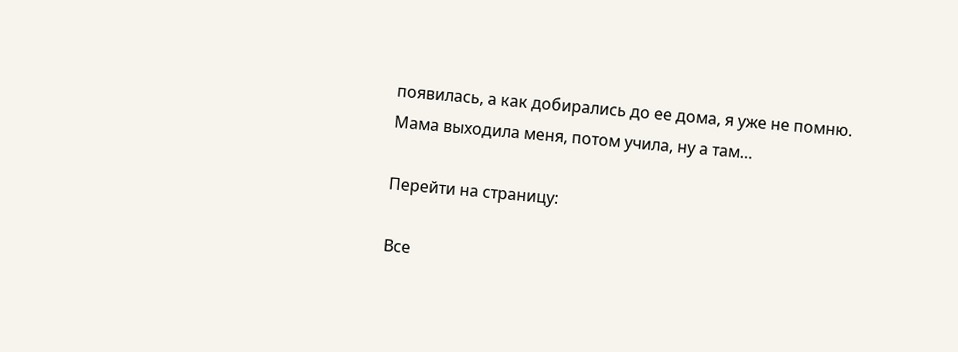появилась, а как добирались до ее дома, я уже не помню. Мама выходила меня, потом учила, ну а там…

Перейти на страницу:

Все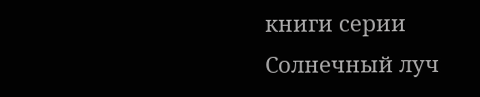книги серии Солнечный луч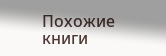Похожие книги